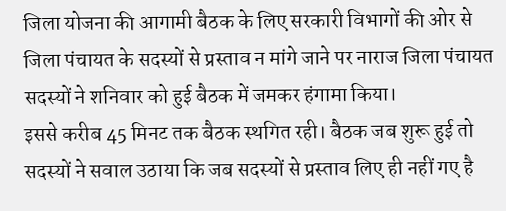जिला योजना की आगामी बैठक के लिए सरकारी विभागों की ओर से जिला पंचायत के सदस्यों से प्रस्ताव न मांगे जाने पर नाराज जिला पंचायत सदस्यों ने शनिवार को हुई बैठक में जमकर हंगामा किया।
इससे करीब 45 मिनट तक बैठक स्थगित रही। बैठक जब शुरू हुई तो सदस्यों ने सवाल उठाया कि जब सदस्यों से प्रस्ताव लिए ही नहीं गए है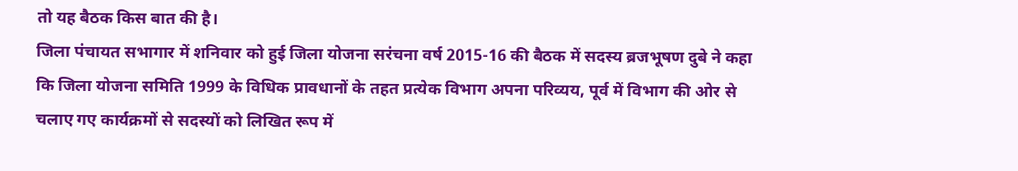तो यह बैठक किस बात की है।
जिला पंचायत सभागार में शनिवार को हुई जिला योजना सरंचना वर्ष 2015-16 की बैठक में सदस्य ब्रजभूषण दुबे ने कहा कि जिला योजना समिति 1999 के विधिक प्रावधानों के तहत प्रत्येक विभाग अपना परिव्यय, पूर्व में विभाग की ओर से चलाए गए कार्यक्रमों से सदस्यों को लिखित रूप में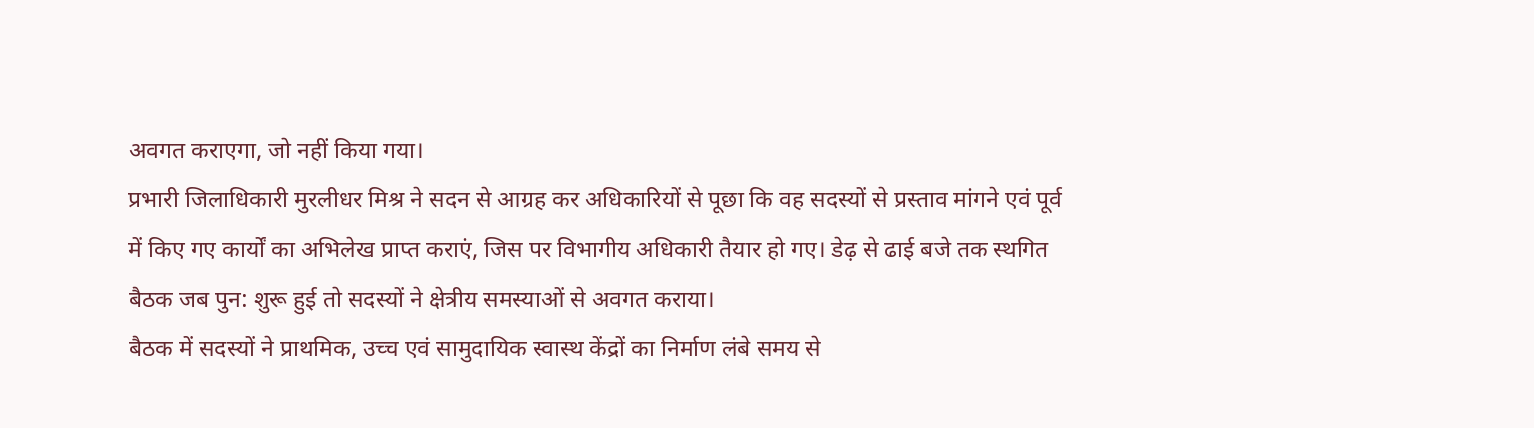अवगत कराएगा, जो नहीं किया गया।
प्रभारी जिलाधिकारी मुरलीधर मिश्र ने सदन से आग्रह कर अधिकारियों से पूछा कि वह सदस्यों से प्रस्ताव मांगने एवं पूर्व में किए गए कार्यों का अभिलेख प्राप्त कराएं, जिस पर विभागीय अधिकारी तैयार हो गए। डेढ़ से ढाई बजे तक स्थगित बैठक जब पुन: शुरू हुई तो सदस्यों ने क्षेत्रीय समस्याओं से अवगत कराया।
बैठक में सदस्यों ने प्राथमिक, उच्च एवं सामुदायिक स्वास्थ केंद्रों का निर्माण लंबे समय से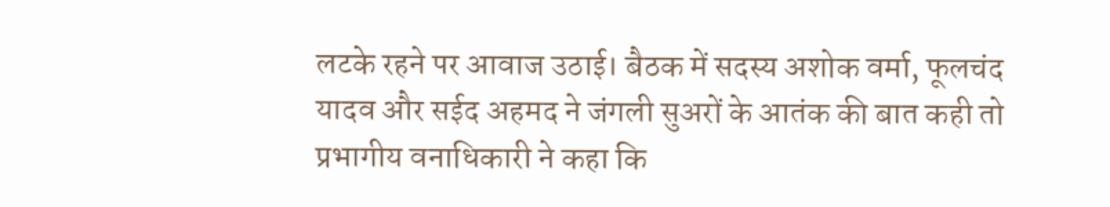लटके रहने पर आवाज उठाई। बैठक में सदस्य अशोक वर्मा, फूलचंद यादव और सईद अहमद ने जंगली सुअरों के आतंक की बात कही तो प्रभागीय वनाधिकारी ने कहा कि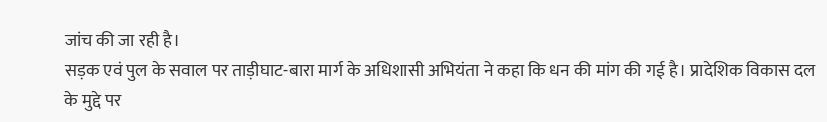जांच की जा रही है।
सड़क एवं पुल के सवाल पर ताड़ीघाट-बारा मार्ग के अधिशासी अभियंता ने कहा कि धन की मांग की गई है। प्रादेशिक विकास दल के मुद्दे पर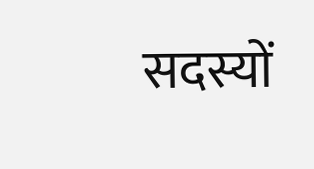सदस्यों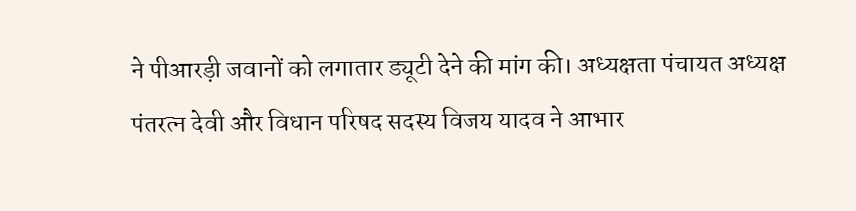ने पीआरड़ी जवानों को लगातार ड्यूटी देने की मांग की। अध्यक्षता पंचायत अध्यक्ष पंतरत्न देवी और विधान परिषद सदस्य विजय यादव ने आभार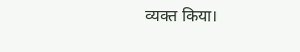व्यक्त किया।